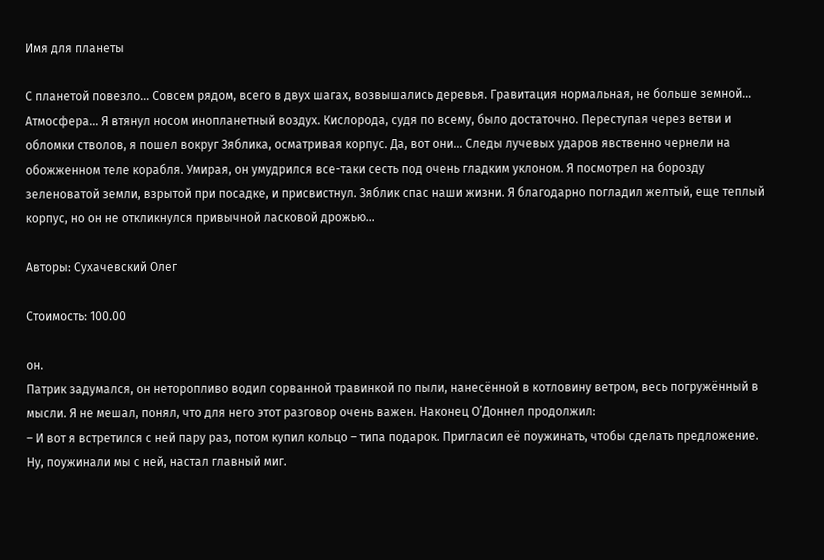Имя для планеты

С планетой повезло… Совсем рядом, всего в двух шагах, возвышались деревья. Гравитация нормальная, не больше земной… Атмосфера… Я втянул носом инопланетный воздух. Кислорода, судя по всему, было достаточно. Переступая через ветви и обломки стволов, я пошел вокруг Зяблика, осматривая корпус. Да, вот они… Следы лучевых ударов явственно чернели на обожженном теле корабля. Умирая, он умудрился все-таки сесть под очень гладким уклоном. Я посмотрел на борозду зеленоватой земли, взрытой при посадке, и присвистнул. Зяблик спас наши жизни. Я благодарно погладил желтый, еще теплый корпус, но он не откликнулся привычной ласковой дрожью…

Авторы: Сухачевский Олег

Стоимость: 100.00

он.
Патрик задумался, он неторопливо водил сорванной травинкой по пыли, нанесённой в котловину ветром, весь погружённый в мысли. Я не мешал, понял, что для него этот разговор очень важен. Наконец О’Доннел продолжил:
– И вот я встретился с ней пару раз, потом купил кольцо – типа подарок. Пригласил её поужинать, чтобы сделать предложение. Ну, поужинали мы с ней, настал главный миг.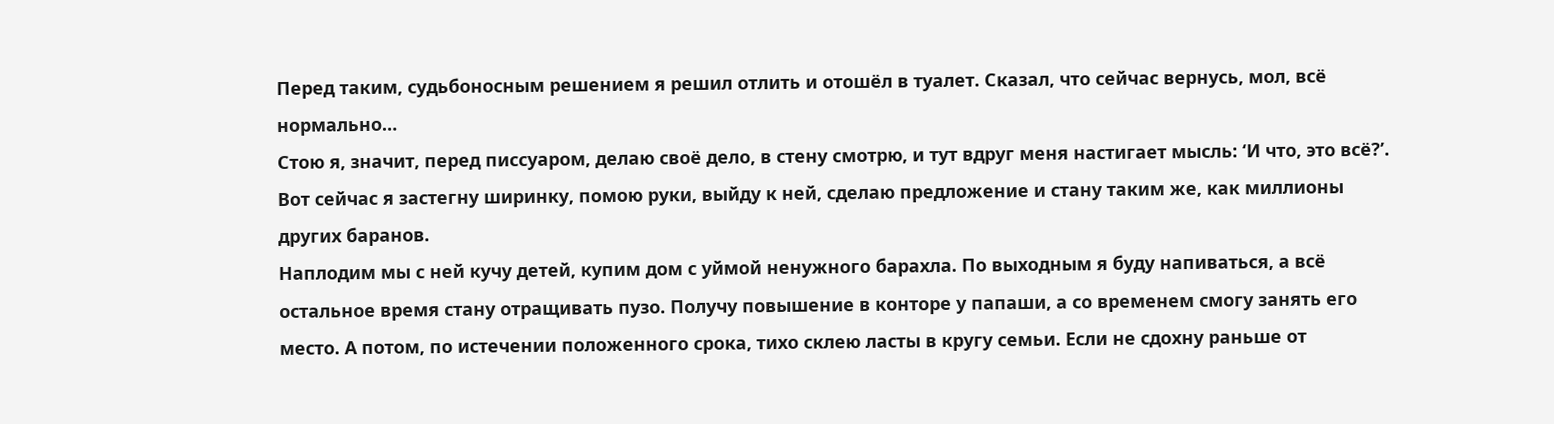Перед таким, судьбоносным решением я решил отлить и отошёл в туалет. Сказал, что сейчас вернусь, мол, всё нормально…
Стою я, значит, перед писсуаром, делаю своё дело, в стену смотрю, и тут вдруг меня настигает мысль: ‘И что, это всё?’. Вот сейчас я застегну ширинку, помою руки, выйду к ней, сделаю предложение и стану таким же, как миллионы других баранов.
Наплодим мы с ней кучу детей, купим дом с уймой ненужного барахла. По выходным я буду напиваться, а всё остальное время стану отращивать пузо. Получу повышение в конторе у папаши, а со временем смогу занять его место. А потом, по истечении положенного срока, тихо склею ласты в кругу семьи. Если не сдохну раньше от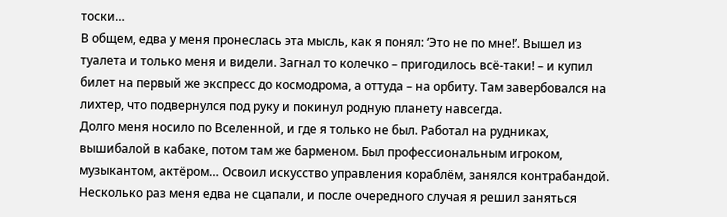тоски…
В общем, едва у меня пронеслась эта мысль, как я понял: ‘Это не по мне!’. Вышел из туалета и только меня и видели. Загнал то колечко – пригодилось всё-таки! – и купил билет на первый же экспресс до космодрома, а оттуда – на орбиту. Там завербовался на лихтер, что подвернулся под руку и покинул родную планету навсегда.
Долго меня носило по Вселенной, и где я только не был. Работал на рудниках, вышибалой в кабаке, потом там же барменом. Был профессиональным игроком, музыкантом, актёром… Освоил искусство управления кораблём, занялся контрабандой. Несколько раз меня едва не сцапали, и после очередного случая я решил заняться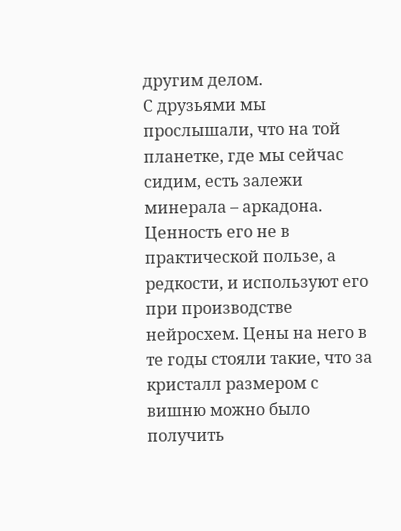другим делом.
С друзьями мы прослышали, что на той планетке, где мы сейчас сидим, есть залежи минерала – аркадона. Ценность его не в практической пользе, а редкости, и используют его при производстве нейросхем. Цены на него в те годы стояли такие, что за кристалл размером с вишню можно было получить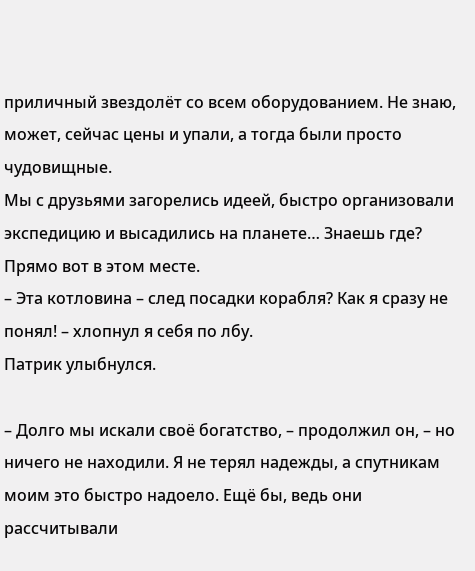приличный звездолёт со всем оборудованием. Не знаю, может, сейчас цены и упали, а тогда были просто чудовищные.
Мы с друзьями загорелись идеей, быстро организовали экспедицию и высадились на планете… Знаешь где? Прямо вот в этом месте.
– Эта котловина – след посадки корабля? Как я сразу не понял! – хлопнул я себя по лбу.
Патрик улыбнулся.

– Долго мы искали своё богатство, – продолжил он, – но ничего не находили. Я не терял надежды, а спутникам моим это быстро надоело. Ещё бы, ведь они рассчитывали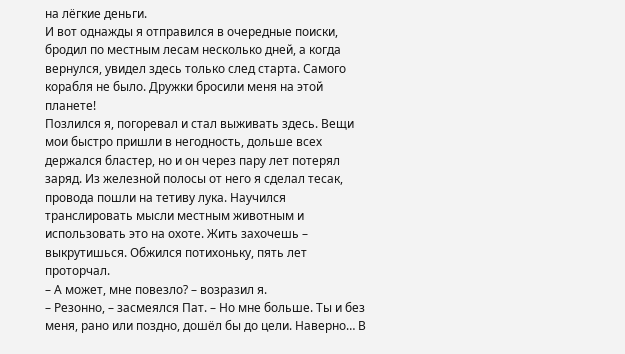на лёгкие деньги.
И вот однажды я отправился в очередные поиски, бродил по местным лесам несколько дней, а когда вернулся, увидел здесь только след старта. Самого корабля не было. Дружки бросили меня на этой планете!
Позлился я, погоревал и стал выживать здесь. Вещи мои быстро пришли в негодность, дольше всех держался бластер, но и он через пару лет потерял заряд. Из железной полосы от него я сделал тесак, провода пошли на тетиву лука. Научился транслировать мысли местным животным и использовать это на охоте. Жить захочешь – выкрутишься. Обжился потихоньку, пять лет проторчал.
– А может, мне повезло? – возразил я.
– Резонно, – засмеялся Пат. – Но мне больше. Ты и без меня, рано или поздно, дошёл бы до цели. Наверно… В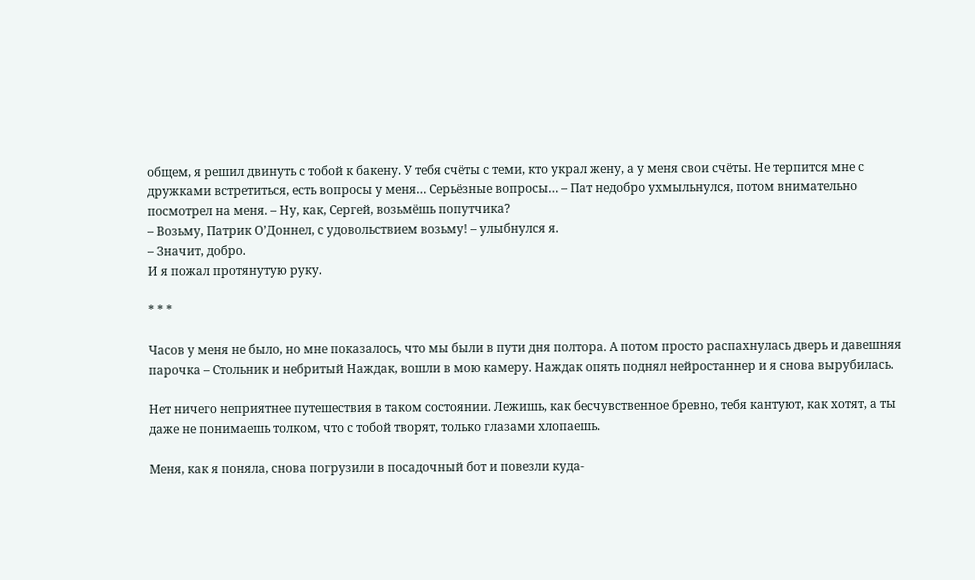общем, я решил двинуть с тобой к бакену. У тебя счёты с теми, кто украл жену, а у меня свои счёты. Не терпится мне с дружками встретиться, есть вопросы у меня… Серьёзные вопросы… – Пат недобро ухмыльнулся, потом внимательно посмотрел на меня. – Ну, как, Сергей, возьмёшь попутчика?
– Возьму, Патрик О’Доннел, с удовольствием возьму! – улыбнулся я.
– Значит, добро.
И я пожал протянутую руку.

* * *

Часов у меня не было, но мне показалось, что мы были в пути дня полтора. А потом просто распахнулась дверь и давешняя парочка – Стольник и небритый Наждак, вошли в мою камеру. Наждак опять поднял нейростаннер и я снова вырубилась.

Нет ничего неприятнее путешествия в таком состоянии. Лежишь, как бесчувственное бревно, тебя кантуют, как хотят, а ты даже не понимаешь толком, что с тобой творят, только глазами хлопаешь.

Меня, как я поняла, снова погрузили в посадочный бот и повезли куда-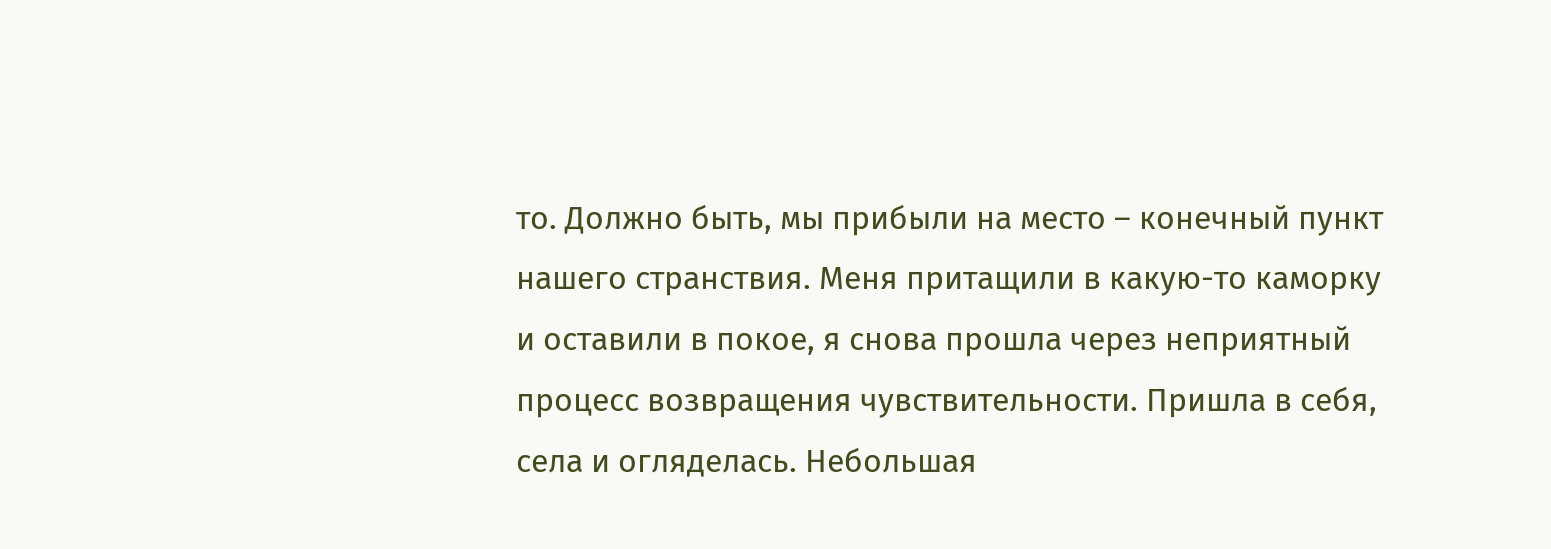то. Должно быть, мы прибыли на место – конечный пункт нашего странствия. Меня притащили в какую-то каморку и оставили в покое, я снова прошла через неприятный процесс возвращения чувствительности. Пришла в себя, села и огляделась. Небольшая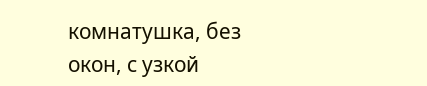комнатушка, без окон, с узкой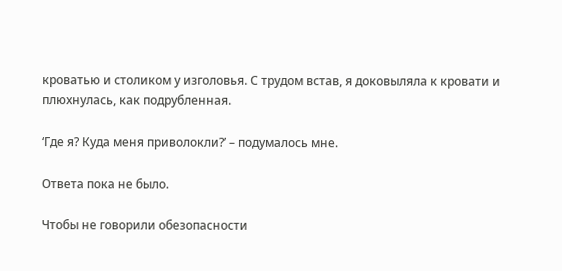кроватью и столиком у изголовья. С трудом встав, я доковыляла к кровати и плюхнулась, как подрубленная.

‘Где я? Куда меня приволокли?’ – подумалось мне.

Ответа пока не было.

Чтобы не говорили обезопасности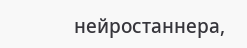нейростаннера,